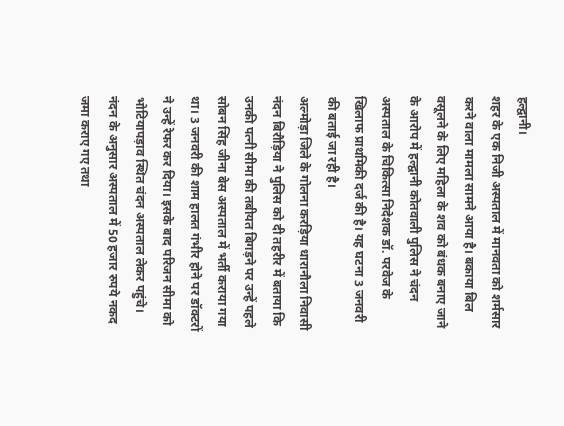हल्द्वानी।
शहर के एक निजी अस्पताल में मानवता को शर्मसार करने वाला मामला सामने आया है। बकाया बिल वसूलने के लिए महिला के शव को बंधक बनाए जाने के आरोप में हल्द्वानी कोतवाली पुलिस ने चंदन अस्पताल के चिकित्सा निदेशक डॉ. परवेज के खिलाफ प्राथमिकी दर्ज की है। यह घटना 3 जनवरी की बताई जा रही है।
अल्मोड़ा जिले के गोलना करड़िया धारानौला निवासी नंदन बिरौड़िया ने पुलिस को दी तहरीर में बताया कि उनकी पत्नी सीमा की तबीयत बिगड़ने पर उन्हें पहले सोबन सिंह जीना बेस अस्पताल में भर्ती कराया गया था। 3 जनवरी की शाम हालत गंभीर होने पर डॉक्टरों ने उन्हें रेफर कर दिया। इसके बाद परिजन सीमा को भोटियापड़ाव स्थित चंदन अस्पताल लेकर पहुंचे।
नंदन के अनुसार अस्पताल में 50 हजार रुपये नकद जमा कराए गए तथा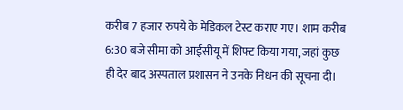करीब 7 हजार रुपये के मेडिकल टेस्ट कराए गए। शाम करीब 6:30 बजे सीमा को आईसीयू में शिफ्ट किया गया, जहां कुछ ही देर बाद अस्पताल प्रशासन ने उनके निधन की सूचना दी।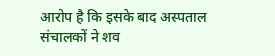आरोप है कि इसके बाद अस्पताल संचालकों ने शव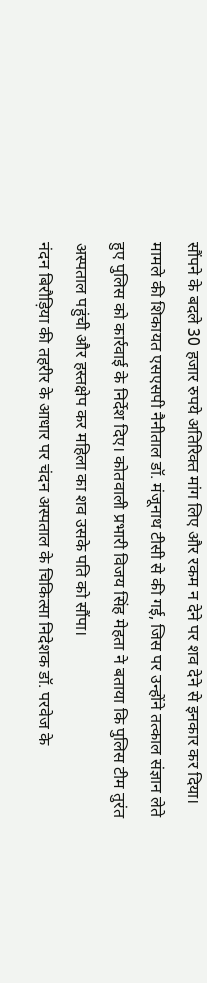सौंपने के बदले 30 हजार रुपये अतिरिक्त मांग लिए और रकम न देने पर शव देने से इनकार कर दिया।
मामले की शिकायत एसएसपी नैनीताल डॉ. मंजूनाथ टीसी से की गई, जिस पर उन्होंने तत्काल संज्ञान लेते हुए पुलिस को कार्रवाई के निर्देश दिए। कोतवाली प्रभारी विजय सिंह मेहता ने बताया कि पुलिस टीम तुरंत अस्पताल पहुंची और हस्तक्षेप कर महिला का शव उसके पति को सौंपा।
नंदन बिरौड़िया की तहरीर के आधार पर चंदन अस्पताल के चिकित्सा निदेशक डॉ. परवेज के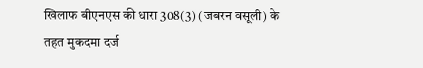खिलाफ बीएनएस की धारा 308(3) (जबरन वसूली) के तहत मुकदमा दर्ज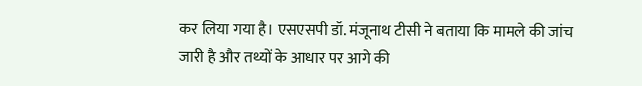कर लिया गया है। एसएसपी डॉ. मंजूनाथ टीसी ने बताया कि मामले की जांच जारी है और तथ्यों के आधार पर आगे की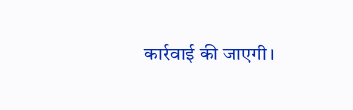कार्रवाई की जाएगी।